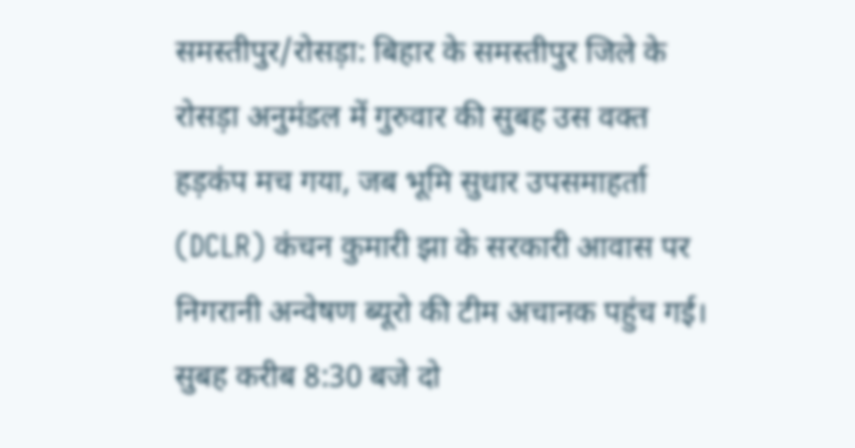समस्तीपुर/रोसड़ा: बिहार के समस्तीपुर जिले के रोसड़ा अनुमंडल में गुरुवार की सुबह उस वक्त हड़कंप मच गया, जब भूमि सुधार उपसमाहर्ता (DCLR) कंचन कुमारी झा के सरकारी आवास पर निगरानी अन्वेषण ब्यूरो की टीम अचानक पहुंच गई। सुबह करीब 8:30 बजे दो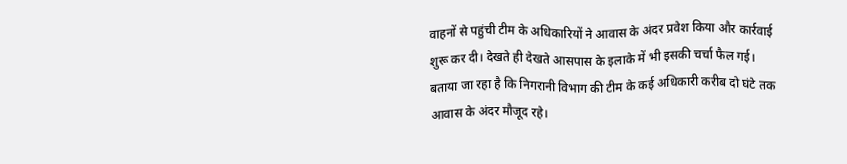वाहनों से पहुंची टीम के अधिकारियों ने आवास के अंदर प्रवेश किया और कार्रवाई शुरू कर दी। देखते ही देखते आसपास के इलाके में भी इसकी चर्चा फैल गई।
बताया जा रहा है कि निगरानी विभाग की टीम के कई अधिकारी करीब दो घंटे तक आवास के अंदर मौजूद रहे।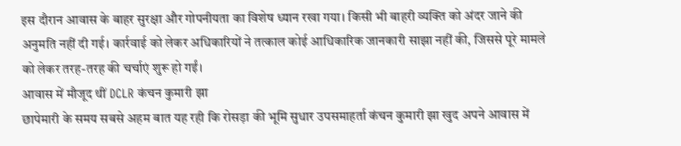इस दौरान आवास के बाहर सुरक्षा और गोपनीयता का विशेष ध्यान रखा गया। किसी भी बाहरी व्यक्ति को अंदर जाने की अनुमति नहीं दी गई। कार्रवाई को लेकर अधिकारियों ने तत्काल कोई आधिकारिक जानकारी साझा नहीं की, जिससे पूरे मामले को लेकर तरह-तरह की चर्चाएं शुरू हो गईं।
आवास में मौजूद थीं DCLR कंचन कुमारी झा
छापेमारी के समय सबसे अहम बात यह रही कि रोसड़ा की भूमि सुधार उपसमाहर्ता कंचन कुमारी झा खुद अपने आवास में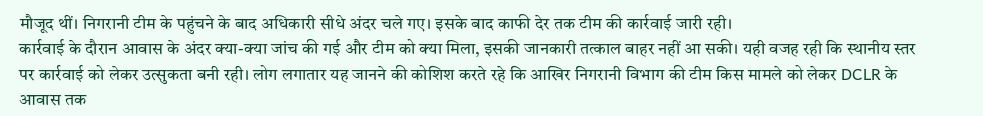मौजूद थीं। निगरानी टीम के पहुंचने के बाद अधिकारी सीधे अंदर चले गए। इसके बाद काफी देर तक टीम की कार्रवाई जारी रही।
कार्रवाई के दौरान आवास के अंदर क्या-क्या जांच की गई और टीम को क्या मिला, इसकी जानकारी तत्काल बाहर नहीं आ सकी। यही वजह रही कि स्थानीय स्तर पर कार्रवाई को लेकर उत्सुकता बनी रही। लोग लगातार यह जानने की कोशिश करते रहे कि आखिर निगरानी विभाग की टीम किस मामले को लेकर DCLR के आवास तक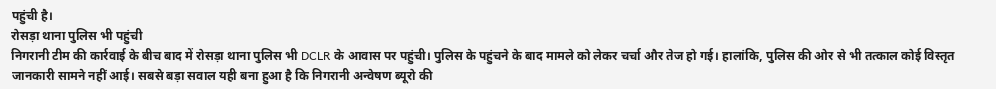पहुंची है।
रोसड़ा थाना पुलिस भी पहुंची
निगरानी टीम की कार्रवाई के बीच बाद में रोसड़ा थाना पुलिस भी DCLR के आवास पर पहुंची। पुलिस के पहुंचने के बाद मामले को लेकर चर्चा और तेज हो गई। हालांकि, पुलिस की ओर से भी तत्काल कोई विस्तृत जानकारी सामने नहीं आई। सबसे बड़ा सवाल यही बना हुआ है कि निगरानी अन्वेषण ब्यूरो की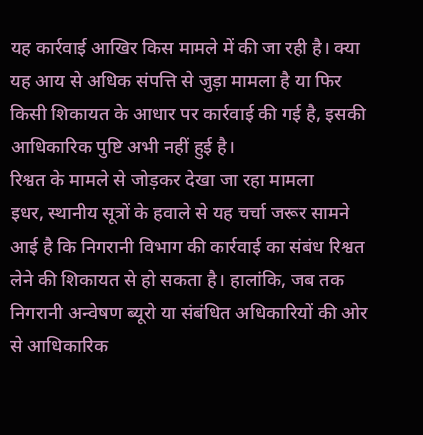यह कार्रवाई आखिर किस मामले में की जा रही है। क्या यह आय से अधिक संपत्ति से जुड़ा मामला है या फिर किसी शिकायत के आधार पर कार्रवाई की गई है, इसकी आधिकारिक पुष्टि अभी नहीं हुई है।
रिश्वत के मामले से जोड़कर देखा जा रहा मामला
इधर, स्थानीय सूत्रों के हवाले से यह चर्चा जरूर सामने आई है कि निगरानी विभाग की कार्रवाई का संबंध रिश्वत लेने की शिकायत से हो सकता है। हालांकि, जब तक निगरानी अन्वेषण ब्यूरो या संबंधित अधिकारियों की ओर से आधिकारिक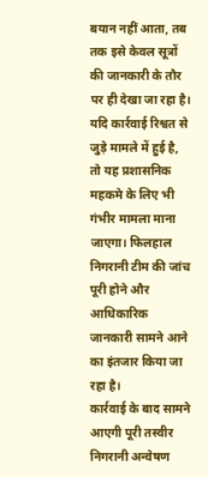बयान नहीं आता, तब तक इसे केवल सूत्रों की जानकारी के तौर पर ही देखा जा रहा है। यदि कार्रवाई रिश्वत से जुड़े मामले में हुई है, तो यह प्रशासनिक महकमे के लिए भी गंभीर मामला माना जाएगा। फिलहाल निगरानी टीम की जांच पूरी होने और आधिकारिक जानकारी सामने आने का इंतजार किया जा रहा है।
कार्रवाई के बाद सामने आएगी पूरी तस्वीर
निगरानी अन्वेषण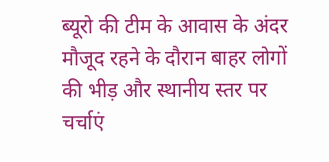ब्यूरो की टीम के आवास के अंदर मौजूद रहने के दौरान बाहर लोगों की भीड़ और स्थानीय स्तर पर चर्चाएं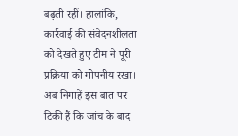बढ़ती रहीं। हालांकि, कार्रवाई की संवेदनशीलता को देखते हुए टीम ने पूरी प्रक्रिया को गोपनीय रखा। अब निगाहें इस बात पर टिकी हैं कि जांच के बाद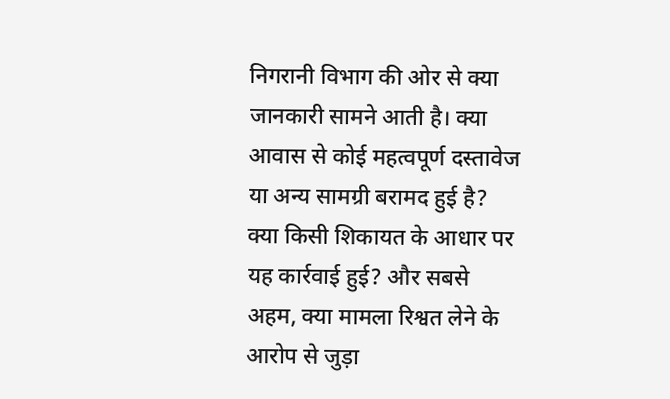निगरानी विभाग की ओर से क्या जानकारी सामने आती है। क्या आवास से कोई महत्वपूर्ण दस्तावेज या अन्य सामग्री बरामद हुई है? क्या किसी शिकायत के आधार पर यह कार्रवाई हुई? और सबसे अहम, क्या मामला रिश्वत लेने के आरोप से जुड़ा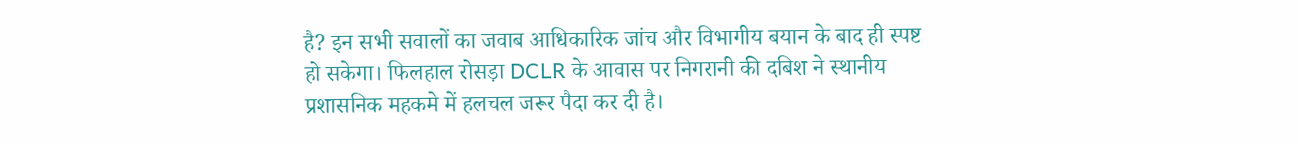है? इन सभी सवालों का जवाब आधिकारिक जांच और विभागीय बयान के बाद ही स्पष्ट हो सकेगा। फिलहाल रोसड़ा DCLR के आवास पर निगरानी की दबिश ने स्थानीय प्रशासनिक महकमे में हलचल जरूर पैदा कर दी है।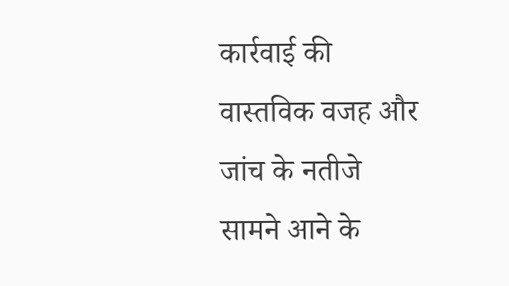कार्रवाई की वास्तविक वजह और जांच के नतीजे सामने आने के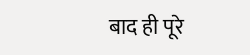बाद ही पूरे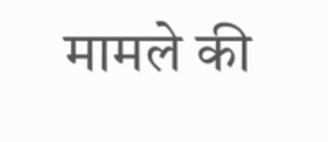मामले की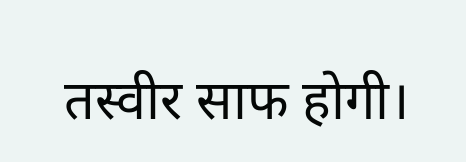तस्वीर साफ होगी।